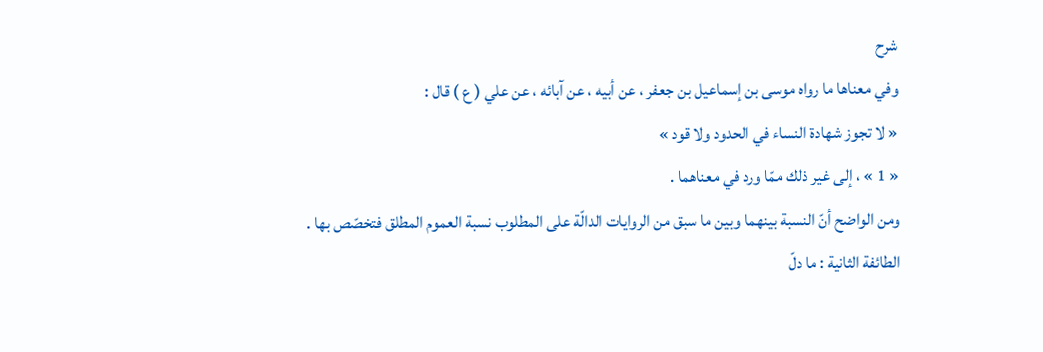شرح
وفي معناها ما رواه موسى بن إسماعيل بن جعفر ، عن أبيه ، عن آبائه ، عن علي ( ع ) قال :
« لا تجوز شهادة النساء في الحدود ولا قود »
« 1 » ، إلى غير ذلك ممّا ورد في معناهما .
ومن الواضح أنّ النسبة بينهما وبين ما سبق من الروايات الدالّة على المطلوب نسبة العموم المطلق فتخصّص بها .
الطائفة الثانية : ما دلّ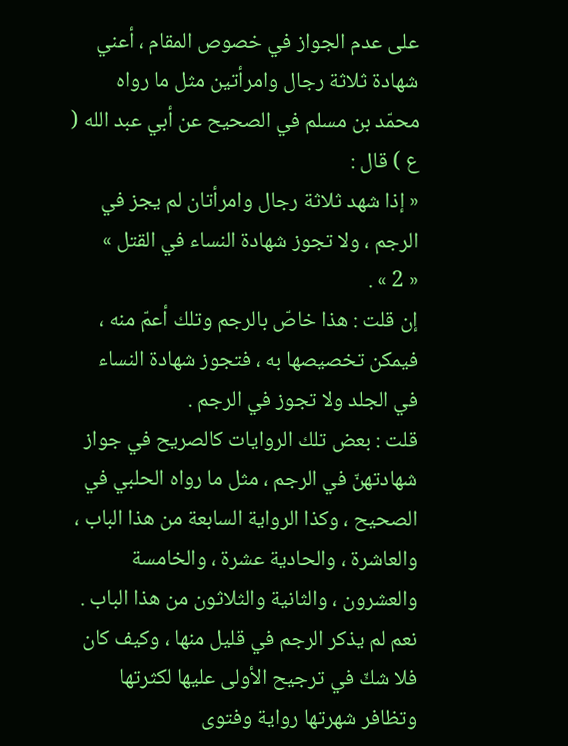على عدم الجواز في خصوص المقام ، أعني شهادة ثلاثة رجال وامرأتين مثل ما رواه محمّد بن مسلم في الصحيح عن أبي عبد الله ( ع ) قال :
« إذا شهد ثلاثة رجال وامرأتان لم يجز في الرجم ، ولا تجوز شهادة النساء في القتل »
« 2 » .
إن قلت : هذا خاصّ بالرجم وتلك أعمّ منه ، فيمكن تخصيصها به ، فتجوز شهادة النساء في الجلد ولا تجوز في الرجم .
قلت : بعض تلك الروايات كالصريح في جواز شهادتهنّ في الرجم ، مثل ما رواه الحلبي في الصحيح ، وكذا الرواية السابعة من هذا الباب ، والعاشرة ، والحادية عشرة ، والخامسة والعشرون ، والثانية والثلاثون من هذا الباب . نعم لم يذكر الرجم في قليل منها ، وكيف كان فلا شكّ في ترجيح الأولى عليها لكثرتها وتظافر شهرتها رواية وفتوى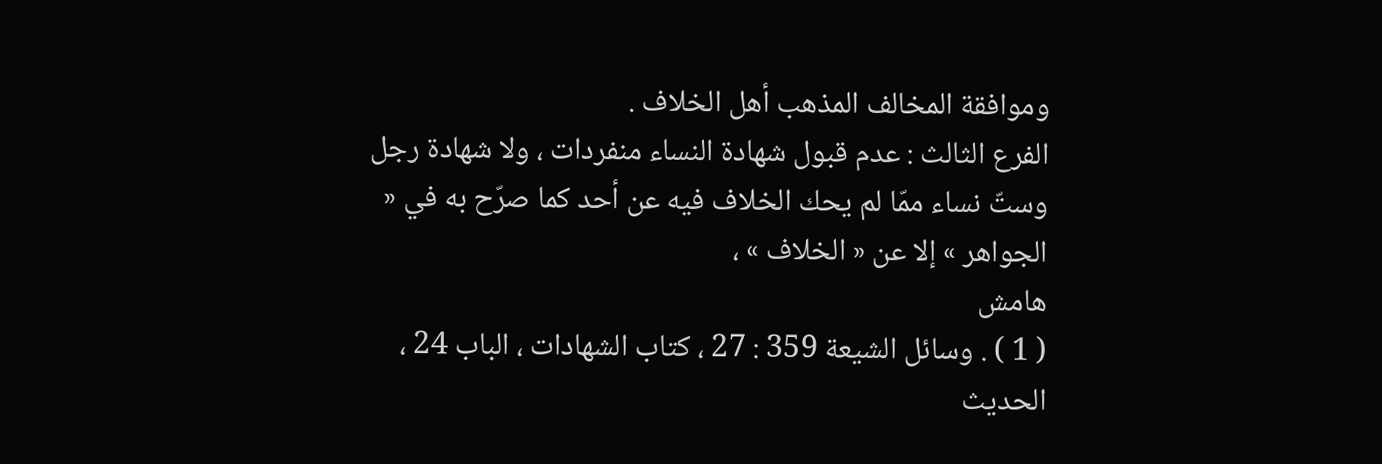وموافقة المخالف المذهب أهل الخلاف .
الفرع الثالث : عدم قبول شهادة النساء منفردات ، ولا شهادة رجل وستّ نساء ممّا لم يحك الخلاف فيه عن أحد كما صرّح به في « الجواهر » إلا عن « الخلاف » ،
هامش
( 1 ) . وسائل الشيعة 359 : 27 ، كتاب الشهادات ، الباب 24 ، الحديث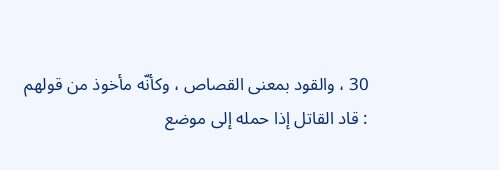30 ، والقود بمعنى القصاص ، وكأنّه مأخوذ من قولهم : قاد القاتل إذا حمله إلى موضع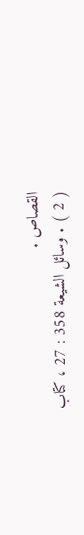القصاص .
( 2 ) . وسائل الشيعة 358 : 27 ، كتاب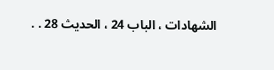الشهادات ، الباب 24 ، الحديث 28 . .